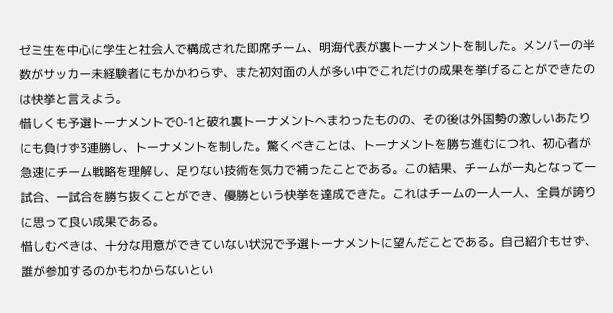ゼミ生を中心に学生と社会人で構成された即席チーム、明海代表が裏トーナメントを制した。メンバーの半数がサッカー未経験者にもかかわらず、また初対面の人が多い中でこれだけの成果を挙げることができたのは快挙と言えよう。
惜しくも予選トーナメントで0-1と破れ裏トーナメントへまわったものの、その後は外国勢の激しいあたりにも負けず3連勝し、トーナメントを制した。驚くべきことは、トーナメントを勝ち進むにつれ、初心者が急速にチーム戦略を理解し、足りない技術を気力で補ったことである。この結果、チームが一丸となって一試合、一試合を勝ち抜くことができ、優勝という快挙を達成できた。これはチームの一人一人、全員が誇りに思って良い成果である。
惜しむべきは、十分な用意ができていない状況で予選トーナメントに望んだことである。自己紹介もせず、誰が参加するのかもわからないとい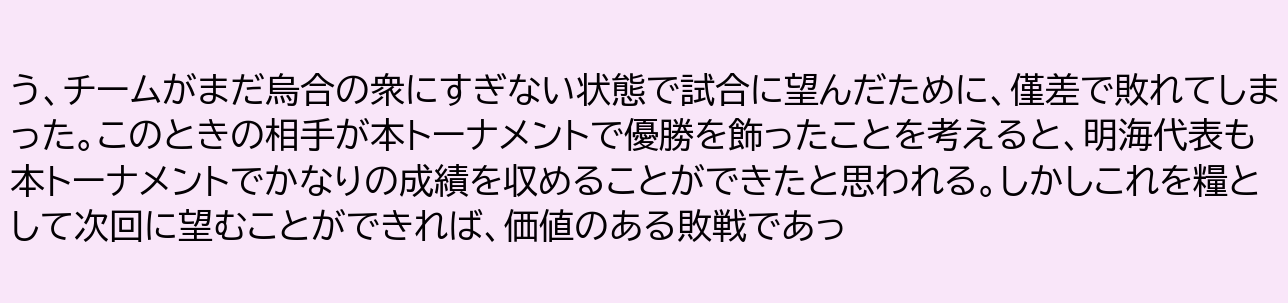う、チームがまだ烏合の衆にすぎない状態で試合に望んだために、僅差で敗れてしまった。このときの相手が本トーナメントで優勝を飾ったことを考えると、明海代表も本トーナメントでかなりの成績を収めることができたと思われる。しかしこれを糧として次回に望むことができれば、価値のある敗戦であっ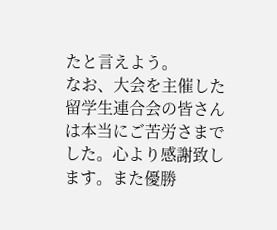たと言えよう。
なお、大会を主催した留学生連合会の皆さんは本当にご苦労さまでした。心より感謝致します。また優勝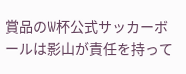賞品のW杯公式サッカーボールは影山が責任を持って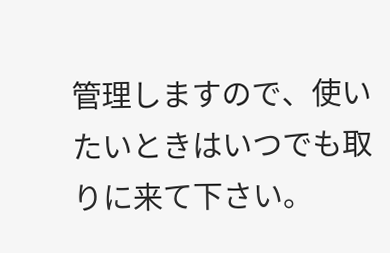管理しますので、使いたいときはいつでも取りに来て下さい。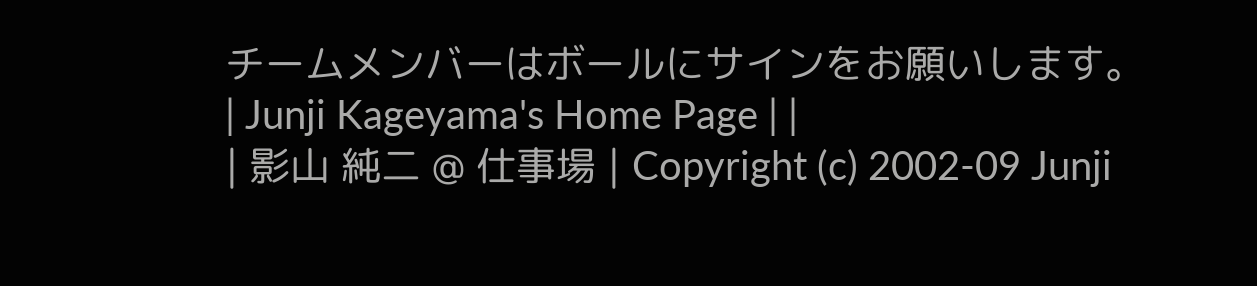チームメンバーはボールにサインをお願いします。
| Junji Kageyama's Home Page | |
| 影山 純二 @ 仕事場 | Copyright (c) 2002-09 Junji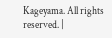Kageyama. All rights reserved. |